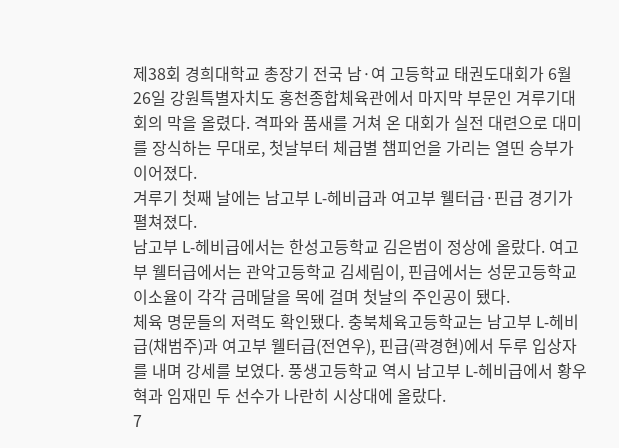제38회 경희대학교 총장기 전국 남·여 고등학교 태권도대회가 6월 26일 강원특별자치도 홍천종합체육관에서 마지막 부문인 겨루기대회의 막을 올렸다. 격파와 품새를 거쳐 온 대회가 실전 대련으로 대미를 장식하는 무대로, 첫날부터 체급별 챔피언을 가리는 열띤 승부가 이어졌다.
겨루기 첫째 날에는 남고부 L-헤비급과 여고부 웰터급·핀급 경기가 펼쳐졌다.
남고부 L-헤비급에서는 한성고등학교 김은범이 정상에 올랐다. 여고부 웰터급에서는 관악고등학교 김세림이, 핀급에서는 성문고등학교 이소율이 각각 금메달을 목에 걸며 첫날의 주인공이 됐다.
체육 명문들의 저력도 확인됐다. 충북체육고등학교는 남고부 L-헤비급(채범주)과 여고부 웰터급(전연우), 핀급(곽경현)에서 두루 입상자를 내며 강세를 보였다. 풍생고등학교 역시 남고부 L-헤비급에서 황우혁과 임재민 두 선수가 나란히 시상대에 올랐다.
7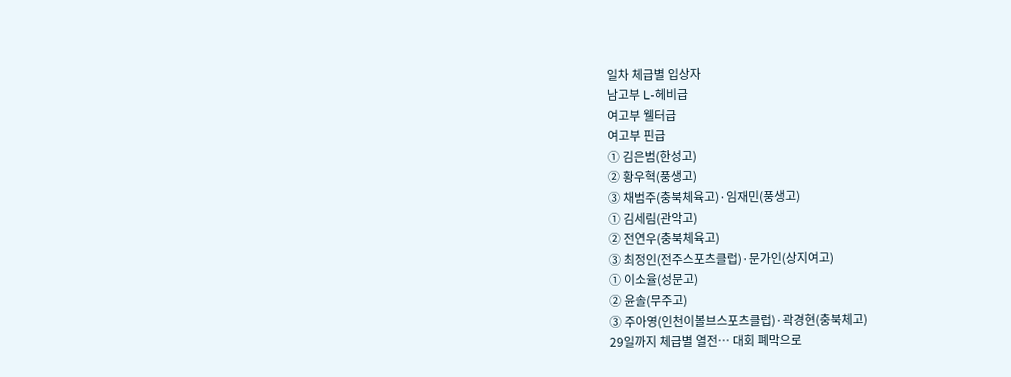일차 체급별 입상자
남고부 L-헤비급
여고부 웰터급
여고부 핀급
① 김은범(한성고)
② 황우혁(풍생고)
③ 채범주(충북체육고)·임재민(풍생고)
① 김세림(관악고)
② 전연우(충북체육고)
③ 최정인(전주스포츠클럽)·문가인(상지여고)
① 이소율(성문고)
② 윤솔(무주고)
③ 주아영(인천이볼브스포츠클럽)·곽경현(충북체고)
29일까지 체급별 열전… 대회 폐막으로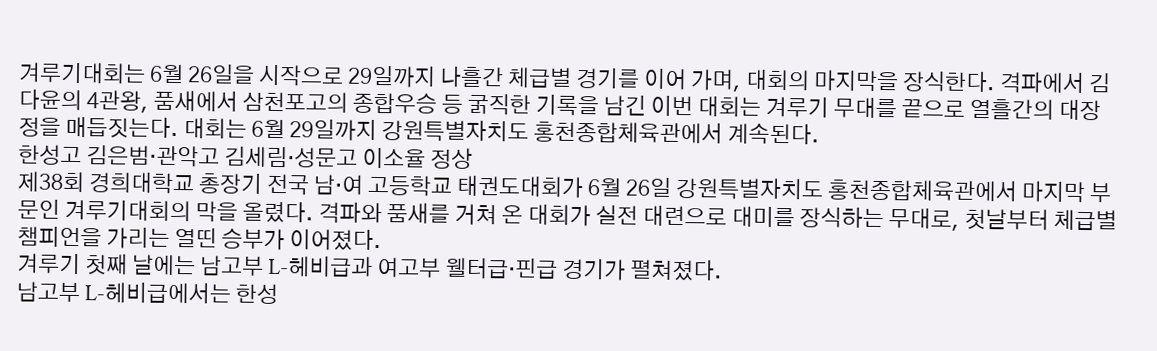겨루기대회는 6월 26일을 시작으로 29일까지 나흘간 체급별 경기를 이어 가며, 대회의 마지막을 장식한다. 격파에서 김다윤의 4관왕, 품새에서 삼천포고의 종합우승 등 굵직한 기록을 남긴 이번 대회는 겨루기 무대를 끝으로 열흘간의 대장정을 매듭짓는다. 대회는 6월 29일까지 강원특별자치도 홍천종합체육관에서 계속된다.
한성고 김은범·관악고 김세림·성문고 이소율 정상
제38회 경희대학교 총장기 전국 남·여 고등학교 태권도대회가 6월 26일 강원특별자치도 홍천종합체육관에서 마지막 부문인 겨루기대회의 막을 올렸다. 격파와 품새를 거쳐 온 대회가 실전 대련으로 대미를 장식하는 무대로, 첫날부터 체급별 챔피언을 가리는 열띤 승부가 이어졌다.
겨루기 첫째 날에는 남고부 L-헤비급과 여고부 웰터급·핀급 경기가 펼쳐졌다.
남고부 L-헤비급에서는 한성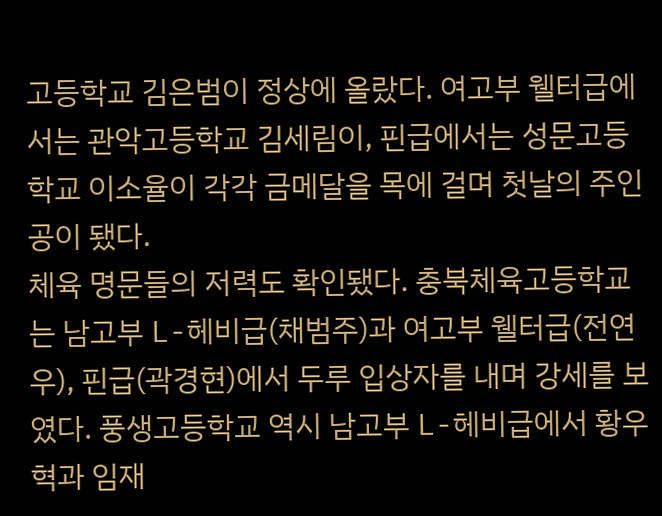고등학교 김은범이 정상에 올랐다. 여고부 웰터급에서는 관악고등학교 김세림이, 핀급에서는 성문고등학교 이소율이 각각 금메달을 목에 걸며 첫날의 주인공이 됐다.
체육 명문들의 저력도 확인됐다. 충북체육고등학교는 남고부 L-헤비급(채범주)과 여고부 웰터급(전연우), 핀급(곽경현)에서 두루 입상자를 내며 강세를 보였다. 풍생고등학교 역시 남고부 L-헤비급에서 황우혁과 임재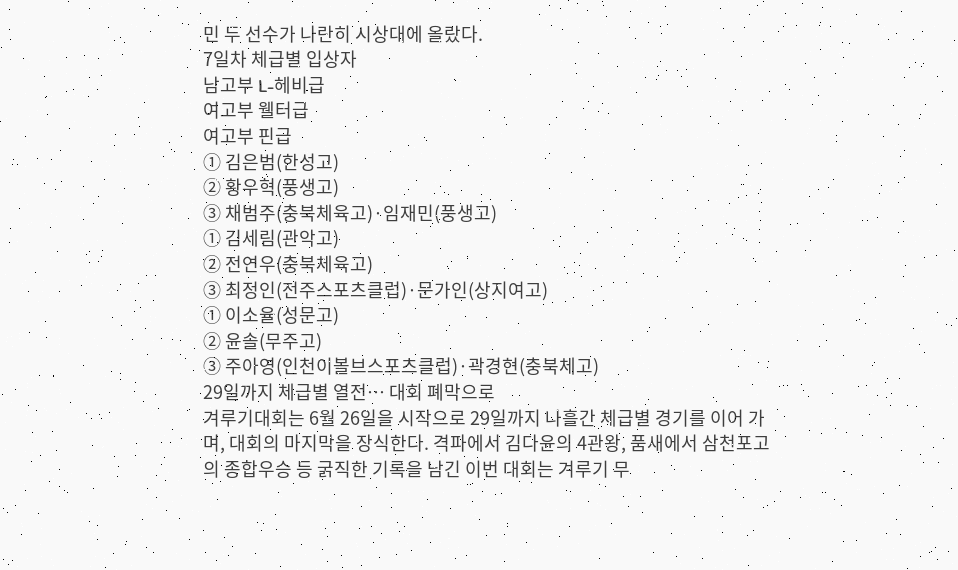민 두 선수가 나란히 시상대에 올랐다.
7일차 체급별 입상자
남고부 L-헤비급
여고부 웰터급
여고부 핀급
① 김은범(한성고)
② 황우혁(풍생고)
③ 채범주(충북체육고)·임재민(풍생고)
① 김세림(관악고)
② 전연우(충북체육고)
③ 최정인(전주스포츠클럽)·문가인(상지여고)
① 이소율(성문고)
② 윤솔(무주고)
③ 주아영(인천이볼브스포츠클럽)·곽경현(충북체고)
29일까지 체급별 열전… 대회 폐막으로
겨루기대회는 6월 26일을 시작으로 29일까지 나흘간 체급별 경기를 이어 가며, 대회의 마지막을 장식한다. 격파에서 김다윤의 4관왕, 품새에서 삼천포고의 종합우승 등 굵직한 기록을 남긴 이번 대회는 겨루기 무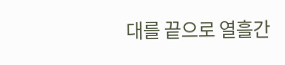대를 끝으로 열흘간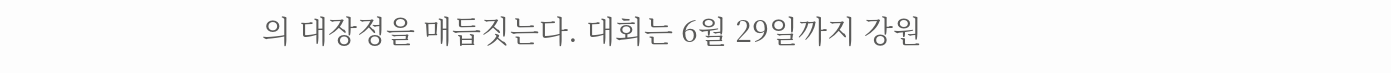의 대장정을 매듭짓는다. 대회는 6월 29일까지 강원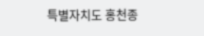특별자치도 홍천종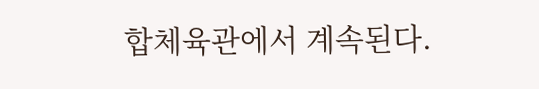합체육관에서 계속된다.